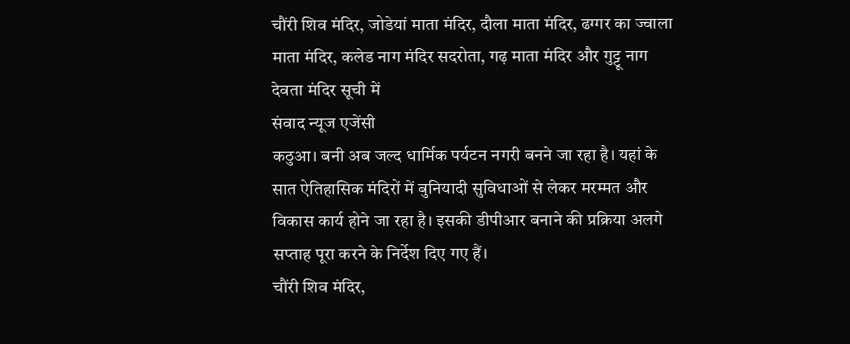चौंरी शिव मंदिर, जोडेयां माता मंदिर, दौला माता मंदिर, ढग्गर का ज्वाला माता मंदिर, कलेड नाग मंदिर सदरोता, गढ़ माता मंदिर और गुट्टू नाग देवता मंदिर सूची में
संवाद न्यूज एजेंसी
कठुआ। बनी अब जल्द धार्मिक पर्यटन नगरी बनने जा रहा है। यहां के सात ऐतिहासिक मंदिरों में बुनियादी सुविधाओं से लेकर मरम्मत और विकास कार्य होने जा रहा है। इसकी डीपीआर बनाने की प्रक्रिया अलगे सप्ताह पूरा करने के निर्देश दिए गए हैं।
चौंरी शिव मंदिर,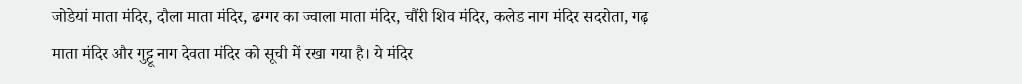जोडेयां माता मंदिर, दौला माता मंदिर, ढग्गर का ज्वाला माता मंदिर, चौंरी शिव मंदिर, कलेड नाग मंदिर सदरोता, गढ़ माता मंदिर और गुट्टू नाग देवता मंदिर को सूची में रखा गया है। ये मंदिर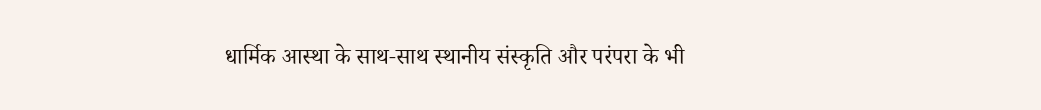धार्मिक आस्था के साथ‑साथ स्थानीय संस्कृति और परंपरा के भी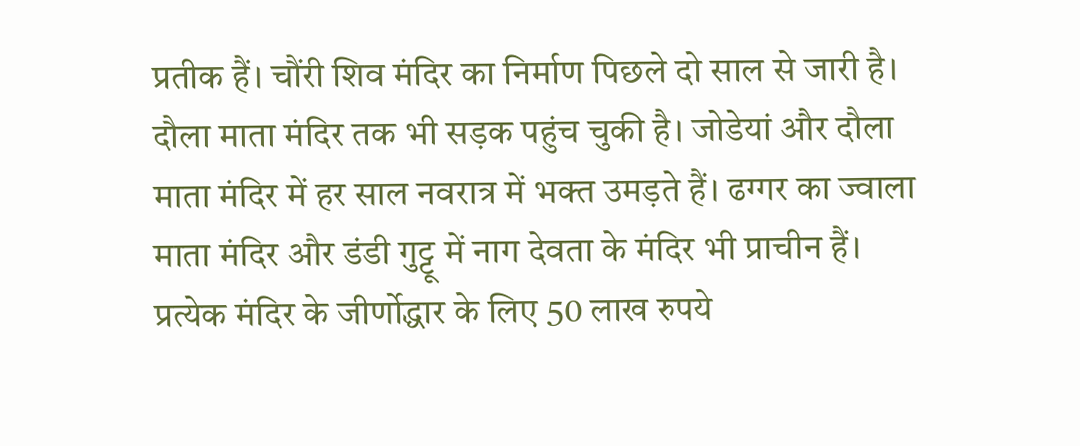प्रतीक हैं। चौंरी शिव मंदिर का निर्माण पिछले दो साल से जारी है। दौला माता मंदिर तक भी सड़क पहुंच चुकी है। जोडेयां और दौला माता मंदिर में हर साल नवरात्र में भक्त उमड़ते हैं। ढग्गर का ज्वाला माता मंदिर और डंडी गुट्टू में नाग देवता के मंदिर भी प्राचीन हैं।
प्रत्येक मंदिर के जीर्णोद्धार के लिए 50 लाख रुपये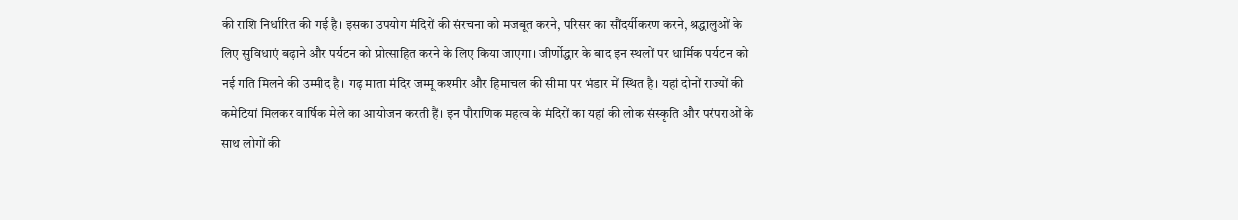की राशि निर्धारित की गई है। इसका उपयोग मंदिरों की संरचना को मजबूत करने, परिसर का सौंदर्यीकरण करने, श्रद्धालुओं के लिए सुविधाएं बढ़ाने और पर्यटन को प्रोत्साहित करने के लिए किया जाएगा। जीर्णोद्धार के बाद इन स्थलों पर धार्मिक पर्यटन को नई गति मिलने की उम्मीद है। गढ़ माता मंदिर जम्मू कश्मीर और हिमाचल की सीमा पर भंडार में स्थित है। यहां दोनों राज्यों की कमेटियां मिलकर वार्षिक मेले का आयोजन करती हैं। इन पौराणिक महत्व के मंदिरों का यहां की लोक संस्कृति और परंपराओं के साथ लोगों की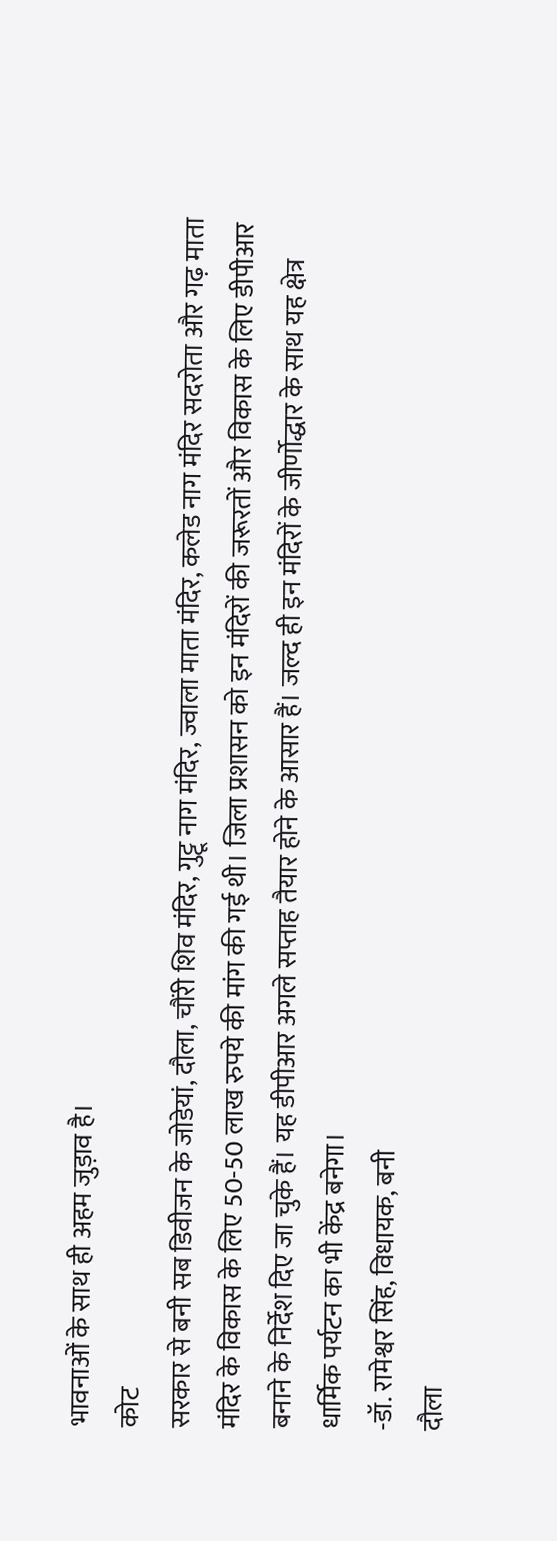भावनाओं के साथ ही अहम जुड़ाव है।
कोट
सरकार से बनी सब डिवीजन के जोडेयां, दौला, चौंरी शिव मंदिर, गुट्टू नाग मंदिर, ज्वाला माता मंदिर, कलेड नाग मंदिर सदरोता और गढ़ माता मंदिर के विकास के लिए 50-50 लाख रुपये की मांग की गई थी। जिला प्रशासन को इन मंदिरों की जरूरतों और विकास के लिए डीपीआर बनाने के निर्देश दिए जा चुके हैं। यह डीपीआर अगले सप्ताह तैयार होने के आसार हैं। जल्द ही इन मंदिरों के जीर्णोद्धार के साथ यह क्षेत्र धार्मिक पर्यटन का भी केंद्र बनेगा।
-डॉ. रामेश्वर सिंह, विधायक, बनी
दौला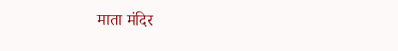माता मंदिर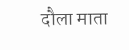दौला माता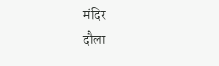मंदिर
दौला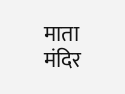माता मंदिर